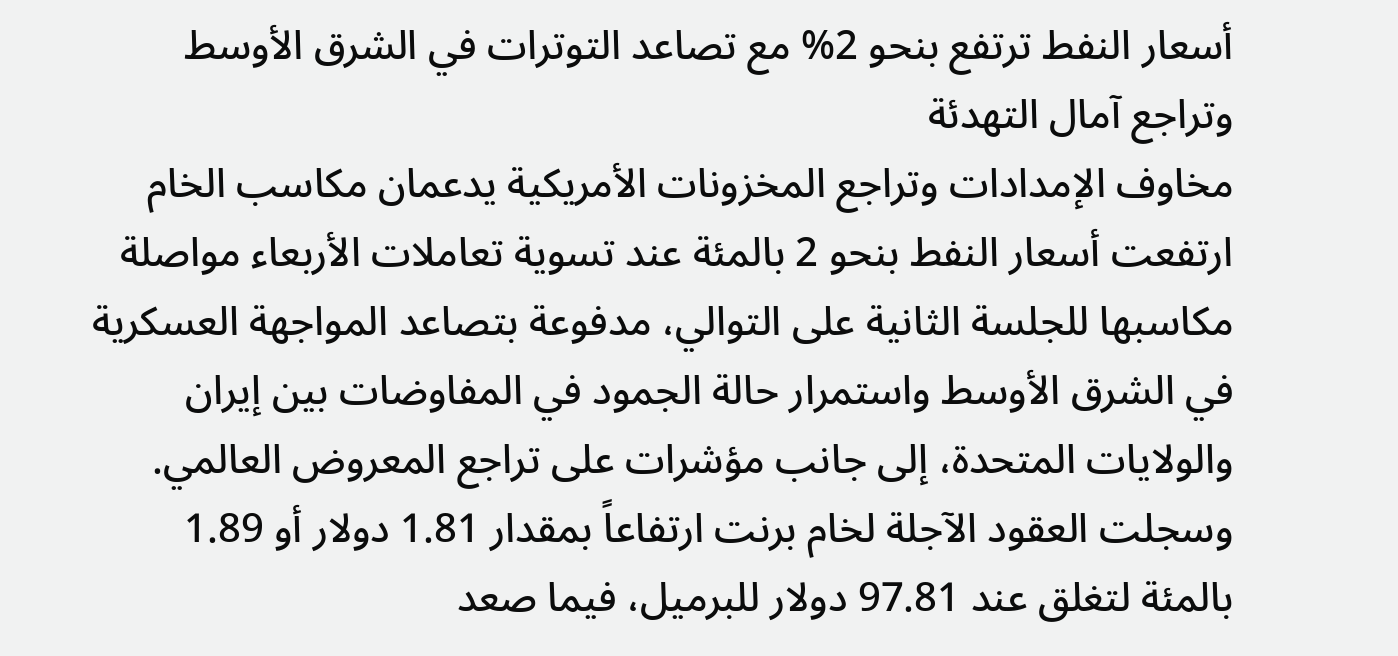أسعار النفط ترتفع بنحو 2% مع تصاعد التوترات في الشرق الأوسط وتراجع آمال التهدئة
مخاوف الإمدادات وتراجع المخزونات الأمريكية يدعمان مكاسب الخام
ارتفعت أسعار النفط بنحو 2 بالمئة عند تسوية تعاملات الأربعاء مواصلة مكاسبها للجلسة الثانية على التوالي، مدفوعة بتصاعد المواجهة العسكرية في الشرق الأوسط واستمرار حالة الجمود في المفاوضات بين إيران والولايات المتحدة، إلى جانب مؤشرات على تراجع المعروض العالمي.
وسجلت العقود الآجلة لخام برنت ارتفاعاً بمقدار 1.81 دولار أو 1.89 بالمئة لتغلق عند 97.81 دولار للبرميل، فيما صعد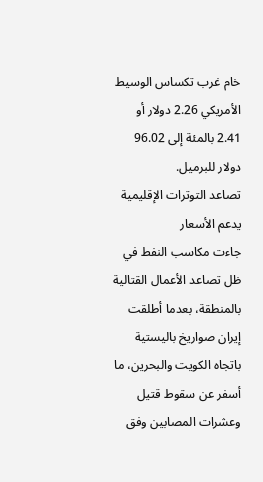خام غرب تكساس الوسيط الأمريكي 2.26 دولار أو 2.41 بالمئة إلى 96.02 دولار للبرميل.
تصاعد التوترات الإقليمية يدعم الأسعار
جاءت مكاسب النفط في ظل تصاعد الأعمال القتالية بالمنطقة، بعدما أطلقت إيران صواريخ باليستية باتجاه الكويت والبحرين، ما أسفر عن سقوط قتيل وعشرات المصابين وفق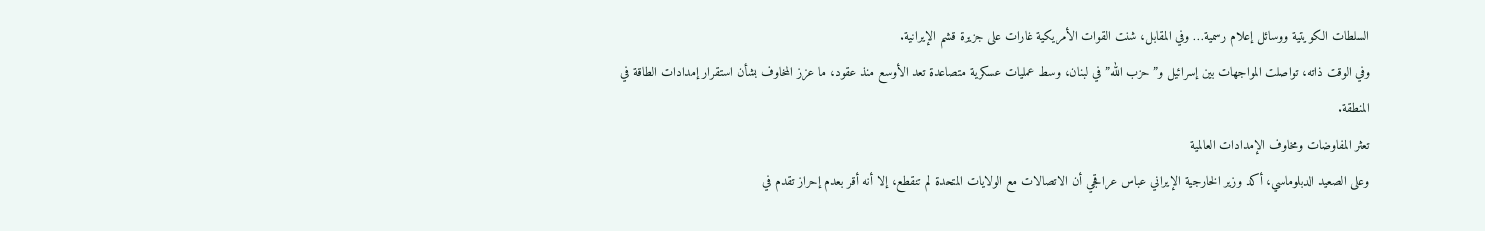السلطات الكويتية ووسائل إعلام رسمية… وفي المقابل، شنت القوات الأمريكية غارات على جزيرة قشم الإيرانية.
وفي الوقت ذاته، تواصلت المواجهات بين إسرائيل و”حزب الله” في لبنان، وسط عمليات عسكرية متصاعدة تعد الأوسع منذ عقود، ما عزز المخاوف بشأن استقرار إمدادات الطاقة في المنطقة.
تعثر المفاوضات ومخاوف الإمدادات العالمية
وعلى الصعيد الدبلوماسي، أكد وزير الخارجية الإيراني عباس عراقجي أن الاتصالات مع الولايات المتحدة لم تنقطع، إلا أنه أقر بعدم إحراز تقدم في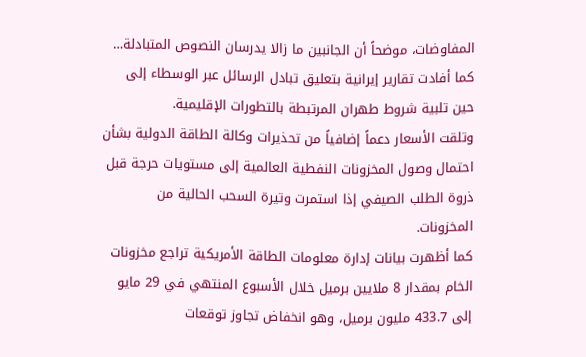المفاوضات، موضحاً أن الجانبين ما زالا يدرسان النصوص المتبادلة… كما أفادت تقارير إيرانية بتعليق تبادل الرسائل عبر الوسطاء إلى حين تلبية شروط طهران المرتبطة بالتطورات الإقليمية.
وتلقت الأسعار دعماً إضافياً من تحذيرات وكالة الطاقة الدولية بشأن احتمال وصول المخزونات النفطية العالمية إلى مستويات حرجة قبل ذروة الطلب الصيفي إذا استمرت وتيرة السحب الحالية من المخزونات.
كما أظهرت بيانات إدارة معلومات الطاقة الأمريكية تراجع مخزونات الخام بمقدار 8 ملايين برميل خلال الأسبوع المنتهي في 29 مايو إلى 433.7 مليون برميل، وهو انخفاض تجاوز توقعات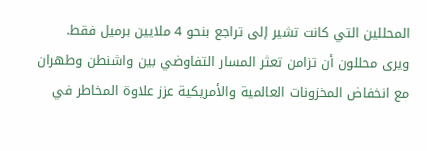المحللين التي كانت تشير إلى تراجع بنحو 4 ملايين برميل فقط.
ويرى محللون أن تزامن تعثر المسار التفاوضي بين واشنطن وطهران مع انخفاض المخزونات العالمية والأمريكية عزز علاوة المخاطر في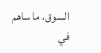السوق، ما ساهم في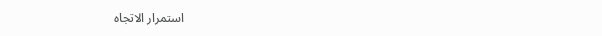استمرار الاتجاه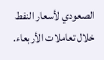الصعودي لأسعار النفط خلال تعاملات الأربعاء.